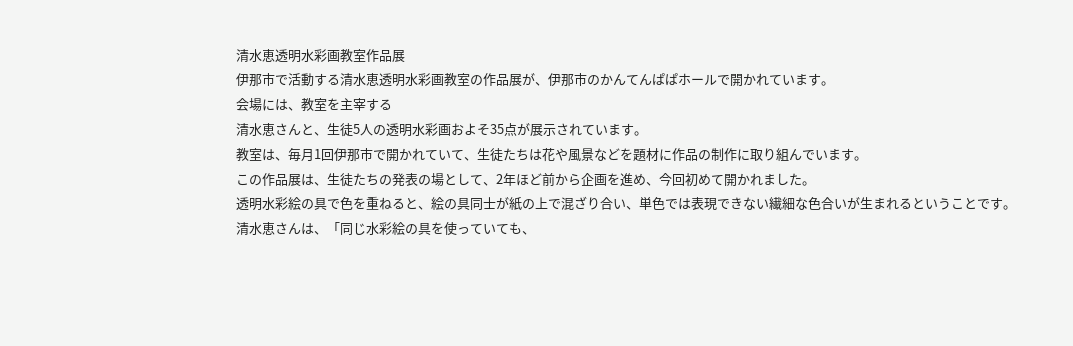清水恵透明水彩画教室作品展
伊那市で活動する清水恵透明水彩画教室の作品展が、伊那市のかんてんぱぱホールで開かれています。
会場には、教室を主宰する
清水恵さんと、生徒5人の透明水彩画およそ35点が展示されています。
教室は、毎月1回伊那市で開かれていて、生徒たちは花や風景などを題材に作品の制作に取り組んでいます。
この作品展は、生徒たちの発表の場として、2年ほど前から企画を進め、今回初めて開かれました。
透明水彩絵の具で色を重ねると、絵の具同士が紙の上で混ざり合い、単色では表現できない繊細な色合いが生まれるということです。
清水恵さんは、「同じ水彩絵の具を使っていても、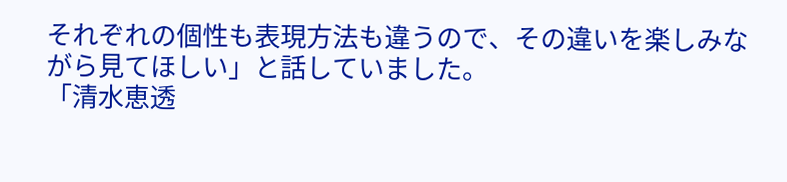それぞれの個性も表現方法も違うので、その違いを楽しみながら見てほしい」と話していました。
「清水恵透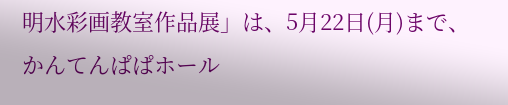明水彩画教室作品展」は、5月22日(月)まで、かんてんぱぱホール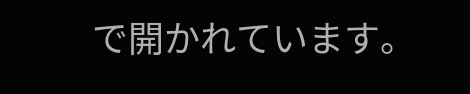で開かれています。